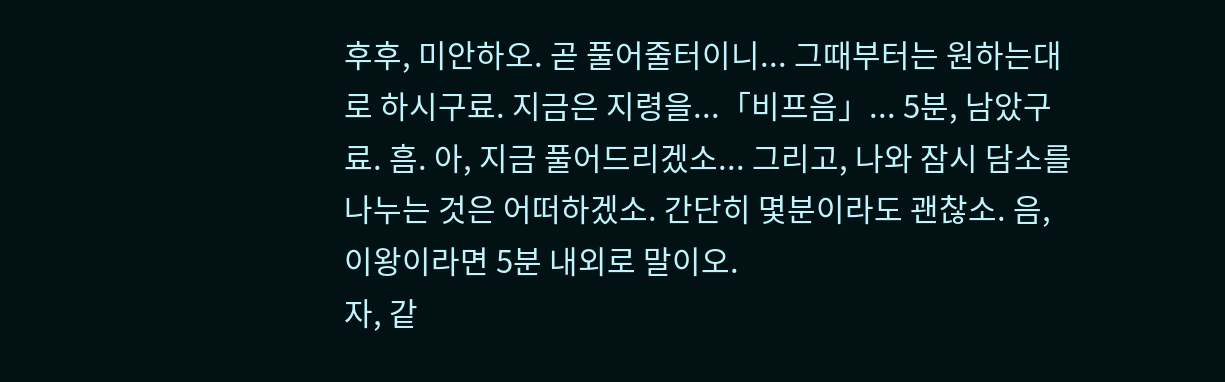후후, 미안하오. 곧 풀어줄터이니... 그때부터는 원하는대로 하시구료. 지금은 지령을...「비프음」... 5분, 남았구료. 흠. 아, 지금 풀어드리겠소... 그리고, 나와 잠시 담소를 나누는 것은 어떠하겠소. 간단히 몇분이라도 괜찮소. 음, 이왕이라면 5분 내외로 말이오.
자, 같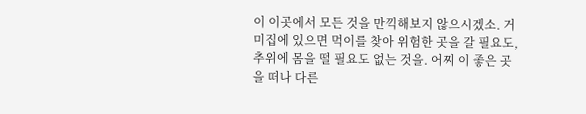이 이곳에서 모든 것을 만끽해보지 않으시겠소. 거미집에 있으면 먹이를 찾아 위험한 곳을 갈 필요도, 추위에 몸을 떨 필요도 없는 것을. 어찌 이 좋은 곳을 떠나 다른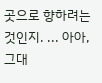곳으로 향하려는 것인지. ... 아아, 그대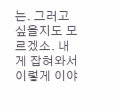는. 그러고 싶을지도 모르겠소. 내게 잡혀와서 이렇게 이야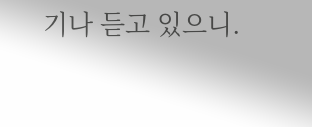기나 듣고 있으니.